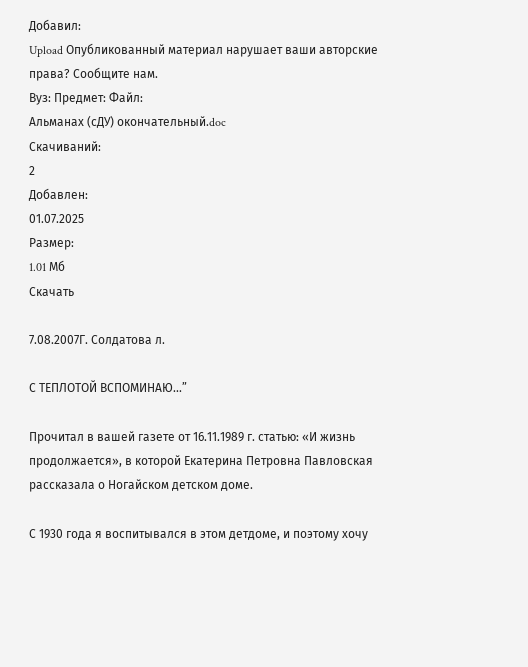Добавил:
Upload Опубликованный материал нарушает ваши авторские права? Сообщите нам.
Вуз: Предмет: Файл:
Альманах (сДУ) окончательный.doc
Скачиваний:
2
Добавлен:
01.07.2025
Размер:
1.01 Mб
Скачать

7.08.2007Г. Солдатова л.

С ТЕПЛОТОЙ ВСПОМИНАЮ...”

Прочитал в вашей газете от 16.11.1989 г. статью: «И жизнь продолжается», в которой Екатерина Петровна Павловская рассказала о Ногайском детском доме.

С 1930 года я воспитывался в этом детдоме, и поэтому хочу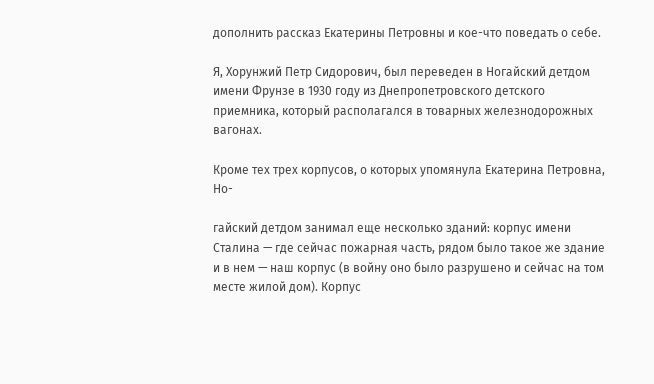дополнить рассказ Екатерины Петровны и кое-что поведать о себе.

Я, Хорунжий Петр Сидорович, был переведен в Ногайский детдом имени Фрунзе в 1930 году из Днепропетровского детского приемника, который располагался в товарных железнодорожных вагонах.

Кроме тех трех корпусов, о которых упомянула Екатерина Петровна, Но-

гайский детдом занимал еще несколько зданий: корпус имени Сталина — где сейчас пожарная часть, рядом было такое же здание и в нем — наш корпус (в войну оно было разрушено и сейчас на том месте жилой дом). Корпус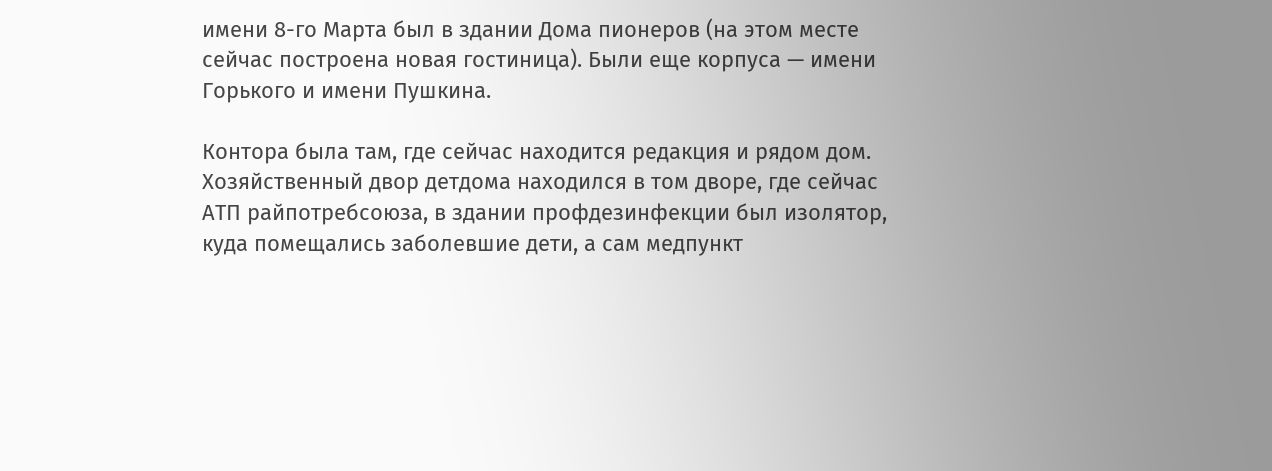имени 8-го Марта был в здании Дома пионеров (на этом месте сейчас построена новая гостиница). Были еще корпуса — имени Горького и имени Пушкина.

Контора была там, где сейчас находится редакция и рядом дом. Хозяйственный двор детдома находился в том дворе, где сейчас АТП райпотребсоюза, в здании профдезинфекции был изолятор, куда помещались заболевшие дети, а сам медпункт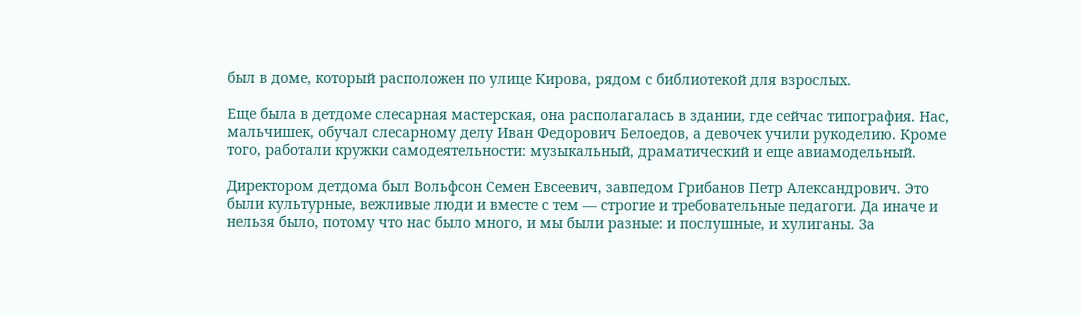был в доме, который расположен по улице Кирова, рядом с библиотекой для взрослых.

Еще была в детдоме слесарная мастерская, она располагалась в здании, где сейчас типография. Нас, мальчишек, обучал слесарному делу Иван Федорович Белоедов, а девочек учили рукоделию. Кроме того, работали кружки самодеятельности: музыкальный, драматический и еще авиамодельный.

Директором детдома был Вольфсон Семен Евсеевич, завпедом Грибанов Петр Александрович. Это были культурные, вежливые люди и вместе с тем — строгие и требовательные педагоги. Да иначе и нельзя было, потому что нас было много, и мы были разные: и послушные, и хулиганы. За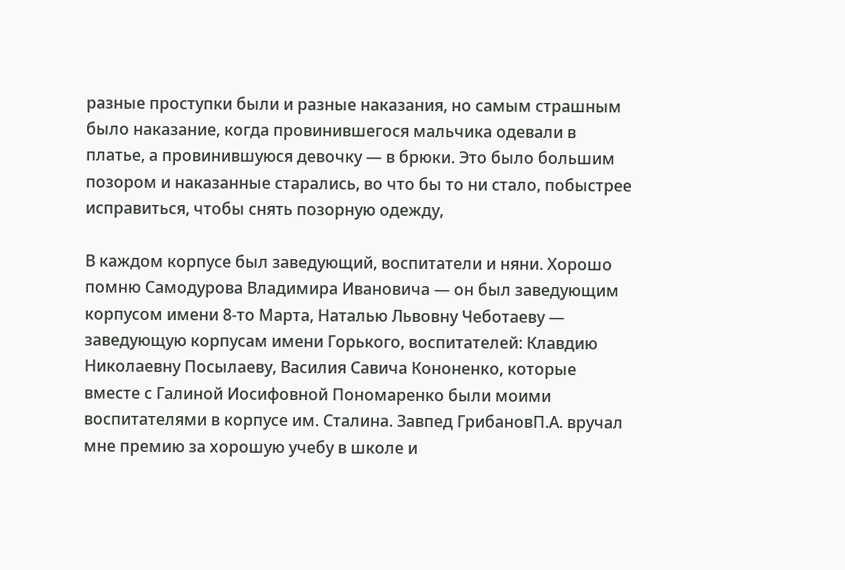разные проступки были и разные наказания, но самым страшным было наказание, когда провинившегося мальчика одевали в платье, а провинившуюся девочку — в брюки. Это было большим позором и наказанные старались, во что бы то ни стало, побыстрее исправиться, чтобы снять позорную одежду,

В каждом корпусе был заведующий, воспитатели и няни. Хорошо помню Самодурова Владимира Ивановича — он был заведующим корпусом имени 8-то Марта, Наталью Львовну Чеботаеву — заведующую корпусам имени Горького, воспитателей: Клавдию Николаевну Посылаеву, Василия Савича Кононенко, которые вместе с Галиной Иосифовной Пономаренко были моими воспитателями в корпусе им. Сталина. Завпед ГрибановП.А. вручал мне премию за хорошую учебу в школе и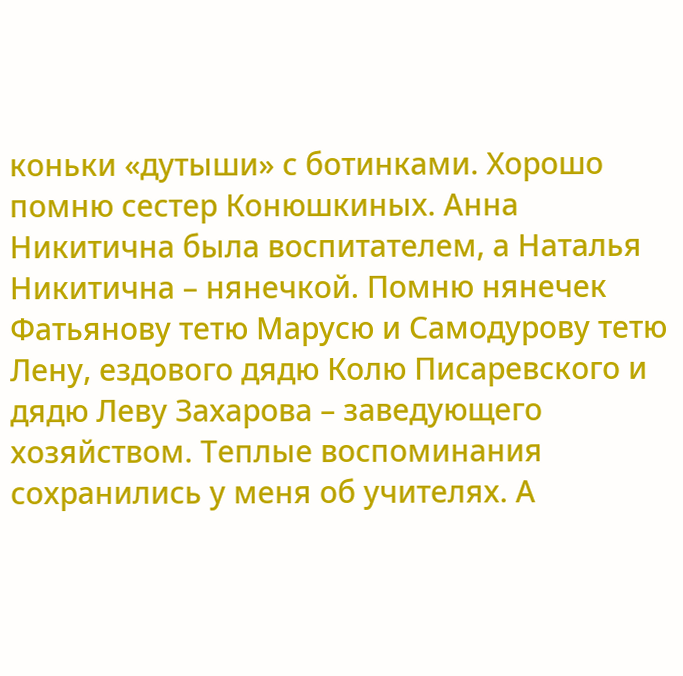коньки «дутыши» с ботинками. Хорошо помню сестер Конюшкиных. Анна Никитична была воспитателем, а Наталья Никитична – нянечкой. Помню нянечек Фатьянову тетю Марусю и Самодурову тетю Лену, ездового дядю Колю Писаревского и дядю Леву Захарова – заведующего хозяйством. Теплые воспоминания сохранились у меня об учителях. А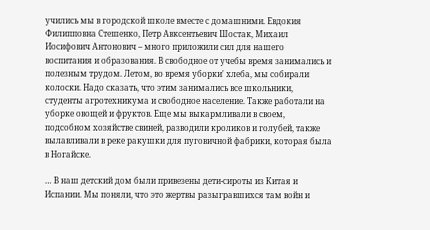учились мы в городской школе вместе с домашними. Евдокия Филипповна Стешенко, Петр Авксентьевич Шостак, Михаил Иосифович Антонович – много приложили сил для нашего воспитания и образования. В свободное от учебы время занимались и полезным трудом. Летом, во время уборки' хлеба, мы собирали колоски. Надо сказать, что этим занимались все школьники, студенты агротехникума и свободное население. Также работали на уборке овощей и фруктов. Еще мы выкармливали в своем, подсобном хозяйстве свиней, разводили кроликов и голубей, также вылавливали в реке ракушки для пуговичной фабрики, которая была в Ногайске.

… В наш детский дом были привезены дети-сироты из Китая и Испании. Мы поняли, что это жертвы разыгравшихся там войн и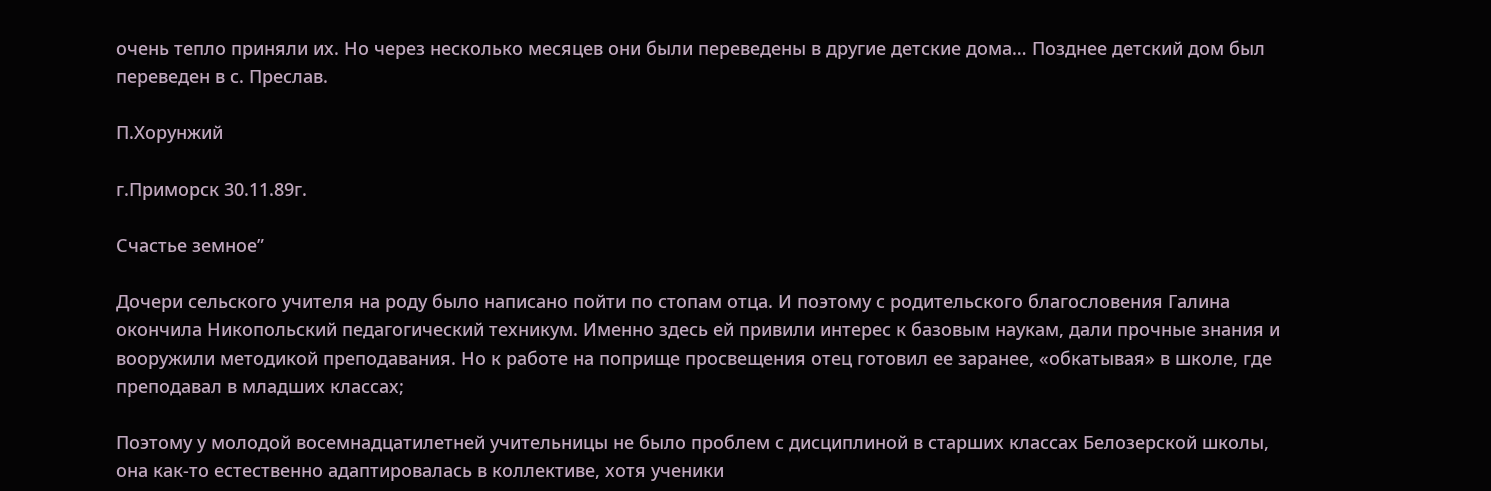очень тепло приняли их. Но через несколько месяцев они были переведены в другие детские дома… Позднее детский дом был переведен в с. Преслав.

П.Хорунжий

г.Приморск 30.11.89г.

Счастье земное”

Дочери сельского учителя на роду было написано пойти по стопам отца. И поэтому с родительского благословения Галина окончила Никопольский педагогический техникум. Именно здесь ей привили интерес к базовым наукам, дали прочные знания и вооружили методикой преподавания. Но к работе на поприще просвещения отец готовил ее заранее, «обкатывая» в школе, где преподавал в младших классах;

Поэтому у молодой восемнадцатилетней учительницы не было проблем с дисциплиной в старших классах Белозерской школы, она как-то естественно адаптировалась в коллективе, хотя ученики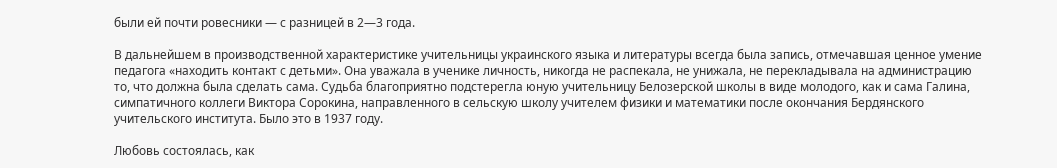были ей почти ровесники — с разницей в 2—3 года.

В дальнейшем в производственной характеристике учительницы украинского языка и литературы всегда была запись, отмечавшая ценное умение педагога «находить контакт с детьми». Она уважала в ученике личность, никогда не распекала, не унижала, не перекладывала на администрацию то, что должна была сделать сама. Судьба благоприятно подстерегла юную учительницу Белозерской школы в виде молодого, как и сама Галина, симпатичного коллеги Виктора Сорокина, направленного в сельскую школу учителем физики и математики после окончания Бердянского учительского института. Было это в 1937 году.

Любовь состоялась, как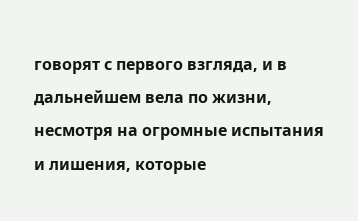говорят с первого взгляда, и в дальнейшем вела по жизни, несмотря на огромные испытания и лишения, которые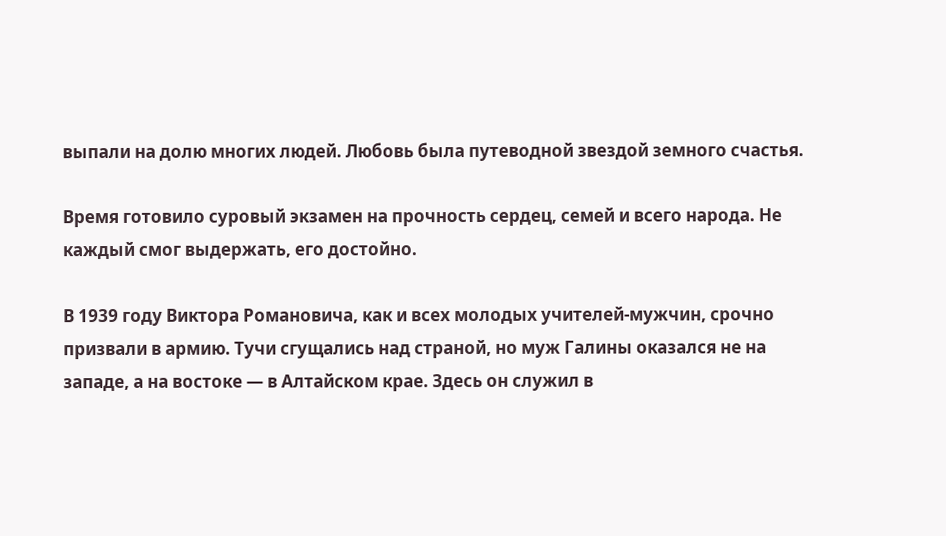выпали на долю многих людей. Любовь была путеводной звездой земного счастья.

Время готовило суровый экзамен на прочность сердец, семей и всего народа. Не каждый смог выдержать, его достойно.

В 1939 году Виктора Романовича, как и всех молодых учителей-мужчин, срочно призвали в армию. Тучи сгущались над страной, но муж Галины оказался не на западе, а на востоке — в Алтайском крае. Здесь он служил в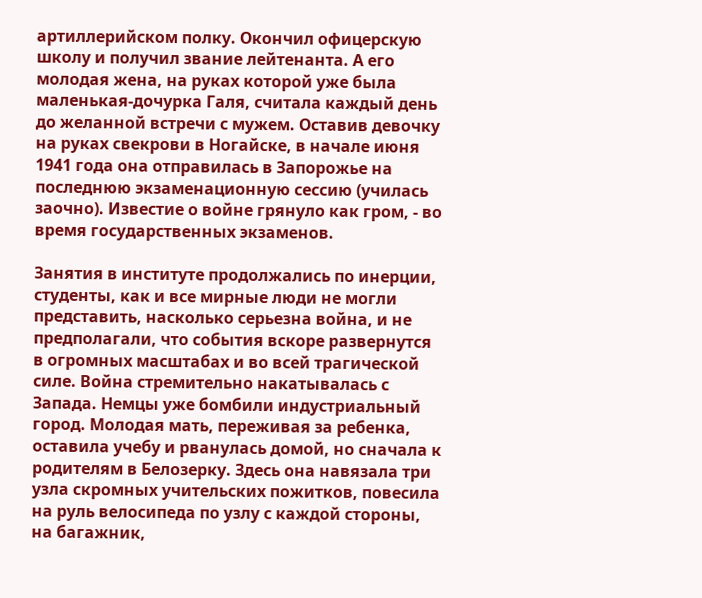артиллерийском полку. Окончил офицерскую школу и получил звание лейтенанта. А его молодая жена, на руках которой уже была маленькая-дочурка Галя, считала каждый день до желанной встречи с мужем. Оставив девочку на руках свекрови в Ногайске, в начале июня 1941 года она отправилась в Запорожье на последнюю экзаменационную сессию (училась заочно). Известие о войне грянуло как гром, - во время государственных экзаменов.

Занятия в институте продолжались по инерции, студенты, как и все мирные люди не могли представить, насколько серьезна война, и не предполагали, что события вскоре развернутся в огромных масштабах и во всей трагической силе. Война стремительно накатывалась с Запада. Немцы уже бомбили индустриальный город. Молодая мать, переживая за ребенка, оставила учебу и рванулась домой, но сначала к родителям в Белозерку. Здесь она навязала три узла скромных учительских пожитков, повесила на руль велосипеда по узлу с каждой стороны, на багажник,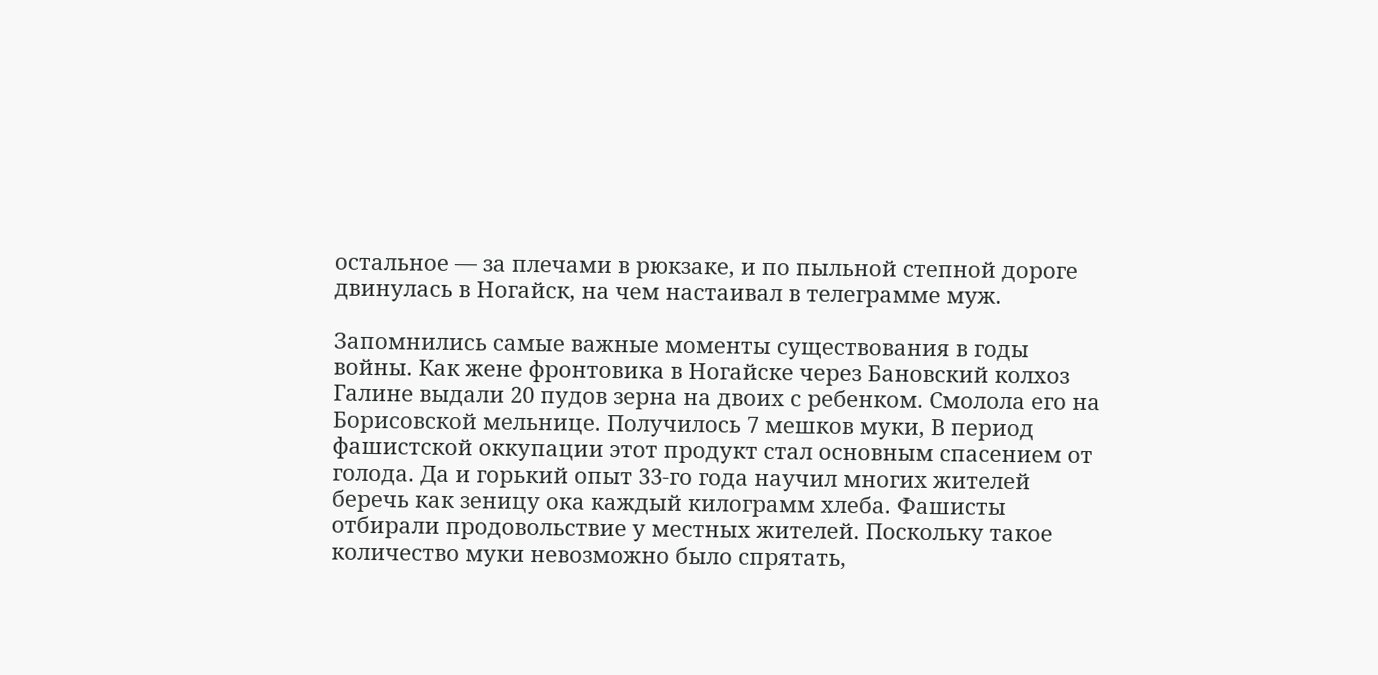остальное — за плечами в рюкзаке, и по пыльной степной дороге двинулась в Ногайск, на чем настаивал в телеграмме муж.

Запомнились самые важные моменты существования в годы войны. Как жене фронтовика в Ногайске через Бановский колхоз Галине выдали 20 пудов зерна на двоих с ребенком. Смолола его на Борисовской мельнице. Получилось 7 мешков муки, В период фашистской оккупации этот продукт стал основным спасением от голода. Да и горький опыт 33-го года научил многих жителей беречь как зеницу ока каждый килограмм хлеба. Фашисты отбирали продовольствие у местных жителей. Поскольку такое количество муки невозможно было спрятать,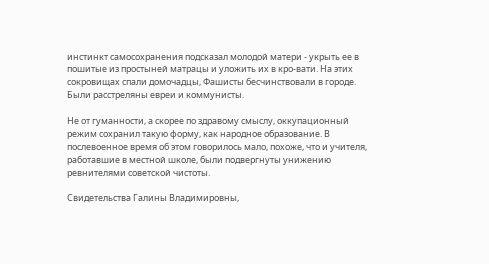инстинкт самосохранения подсказал молодой матери - укрыть ее в пошитые из простыней матрацы и уложить их в кро-вати. На этих сокровищах спали домочадцы, Фашисты бесчинствовали в городе. Были расстреляны евреи и коммунисты.

Не от гуманности, а скорее по здравому смыслу, оккупационный режим сохранил такую форму, как народное образование. В послевоенное время об этом говорилось мало, похоже, что и учителя, работавшие в местной школе, были подвергнуты унижению ревнителями советской чистоты.

Свидетельства Галины Владимировны,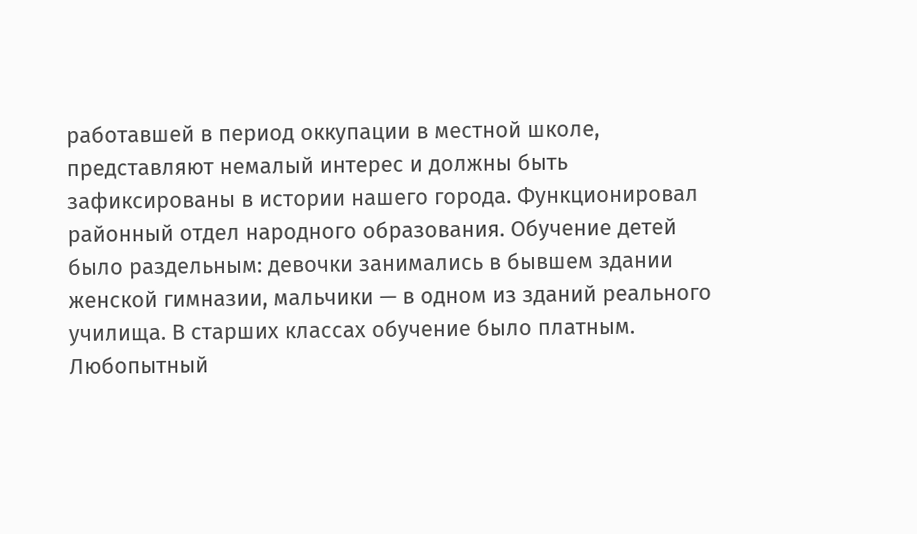работавшей в период оккупации в местной школе, представляют немалый интерес и должны быть зафиксированы в истории нашего города. Функционировал районный отдел народного образования. Обучение детей было раздельным: девочки занимались в бывшем здании женской гимназии, мальчики — в одном из зданий реального училища. В старших классах обучение было платным. Любопытный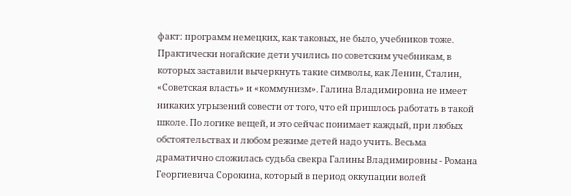факт: программ немецких, как таковых, не было, учебников тоже. Практически ногайские дети учились по советским учебникам, в которых заставили вычеркнуть такие символы, как Ленин, Сталин, «Советская власть» и «коммунизм». Галина Владимировна не имеет никаких угрызений совести от того, что ей пришлось работать в такой школе. По логике вещей, и это сейчас понимает каждый, при любых обстоятельствах и любом режиме детей надо учить. Весьма драматично сложилась судьба свекра Галины Владимировны - Романа Георгиевича Сорокина, который в период оккупации волей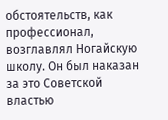обстоятельств, как профессионал, возглавлял Ногайскую школу. Он был наказан за это Советской властью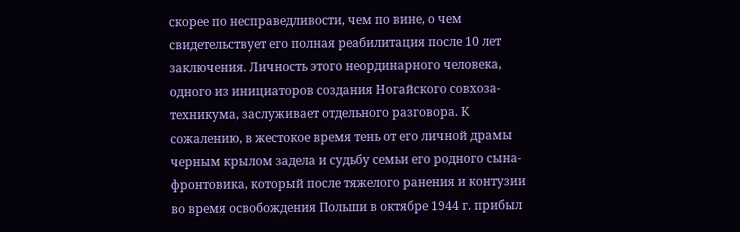скорее по несправедливости, чем по вине, о чем свидетельствует его полная реабилитация после 10 лет заключения. Личность этого неординарного человека, одного из инициаторов создания Ногайского совхоза-техникума, заслуживает отдельного разговора. К сожалению, в жестокое время тень от его личной драмы черным крылом задела и судьбу семьи его родного сына-фронтовика, который после тяжелого ранения и контузии во время освобождения Польши в октябре 1944 г. прибыл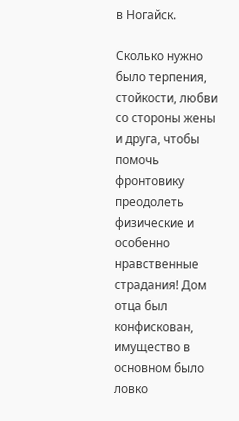в Ногайск.

Сколько нужно было терпения, стойкости, любви со стороны жены и друга, чтобы помочь фронтовику преодолеть физические и особенно нравственные страдания! Дом отца был конфискован, имущество в основном было ловко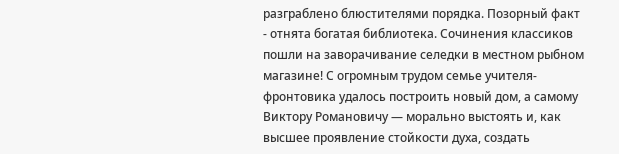разграблено блюстителями порядка. Позорный факт - отнята богатая библиотека. Сочинения классиков пошли на заворачивание селедки в местном рыбном магазине! С огромным трудом семье учителя-фронтовика удалось построить новый дом, а самому Виктору Романовичу — морально выстоять и, как высшее проявление стойкости духа, создать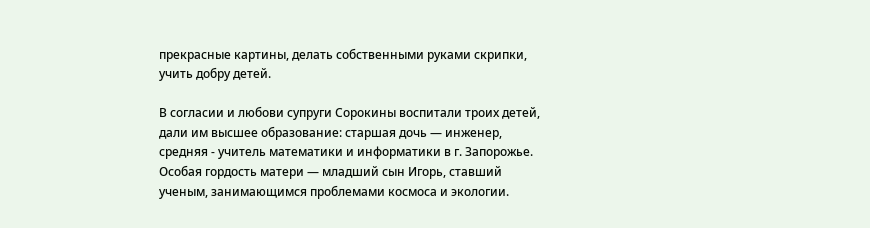прекрасные картины, делать собственными руками скрипки, учить добру детей.

В согласии и любови супруги Сорокины воспитали троих детей, дали им высшее образование: старшая дочь — инженер, средняя - учитель математики и информатики в г. Запорожье. Особая гордость матери — младший сын Игорь, ставший ученым, занимающимся проблемами космоса и экологии.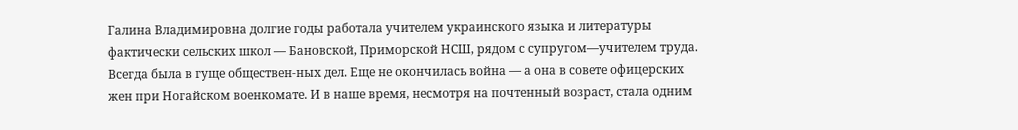Галина Владимировна долгие годы работала учителем украинского языка и литературы фактически сельских школ — Бановской, Приморской НСШ, рядом с супругом—учителем труда. Всегда была в гуще обществен-ных дел. Еще не окончилась война — а она в совете офицерских жен при Ногайском военкомате. И в наше время, несмотря на почтенный возраст, стала одним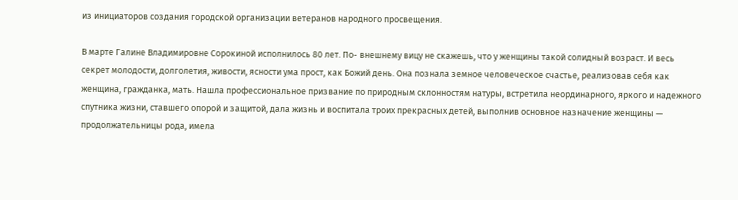из инициаторов создания городской организации ветеранов народного просвещения.

В марте Галине Владимировне Сорокиной исполнилось 80 лет. По- внешнему вицу не скажешь, что у женщины такой солидный возраст. И весь секрет молодости, долголетия, живости, ясности ума прост, как Божий день. Она познала земное человеческое счастье, реализовав себя как женщина, гражданка, мать. Нашла профессиональное призвание по природным склонностям натуры, встретила неординарного, яркого и надежного спутника жизни, ставшего опорой и защитой, дала жизнь и воспитала троих прекрасных детей, выполнив основное назначение женщины — продолжательницы рода, имела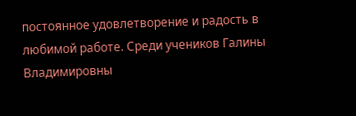постоянное удовлетворение и радость в любимой работе. Среди учеников Галины Владимировны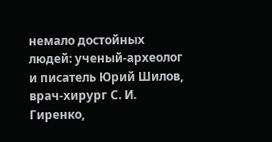немало достойных людей: ученый-археолог и писатель Юрий Шилов, врач-хирург С. И. Гиренко,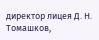директор лицея Д. Н. Томашков,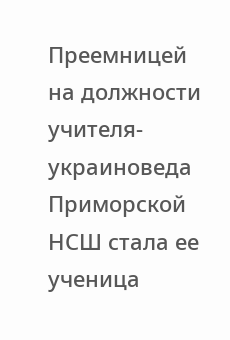Преемницей на должности учителя-украиноведа Приморской НСШ стала ее ученица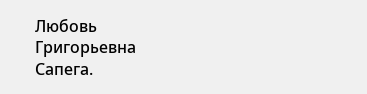Любовь Григорьевна Сапега.